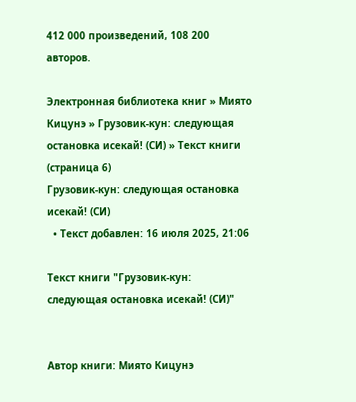412 000 произведений, 108 200 авторов.

Электронная библиотека книг » Миято Кицунэ » Грузовик-кун: следующая остановка исекай! (СИ) » Текст книги (страница 6)
Грузовик-кун: следующая остановка исекай! (СИ)
  • Текст добавлен: 16 июля 2025, 21:06

Текст книги "Грузовик-кун: следующая остановка исекай! (СИ)"


Автор книги: Миято Кицунэ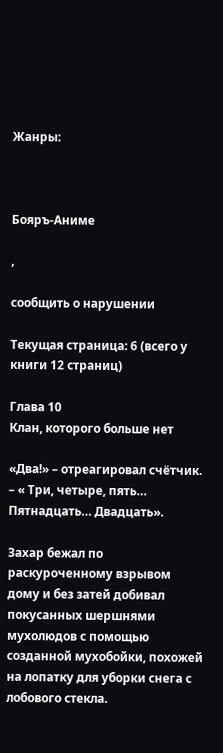Жанры:



Бояръ-Аниме

,

сообщить о нарушении

Текущая страница: 6 (всего у книги 12 страниц)

Глава 10
Клан, которого больше нет

«Два!» – отреагировал счётчик. – « Три, четыре, пять… Пятнадцать… Двадцать».

Захар бежал по раскуроченному взрывом дому и без затей добивал покусанных шершнями мухолюдов с помощью созданной мухобойки, похожей на лопатку для уборки снега с лобового стекла.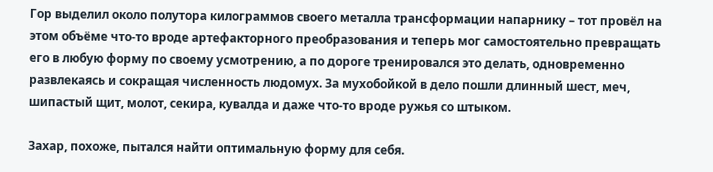Гор выделил около полутора килограммов своего металла трансформации напарнику – тот провёл на этом объёме что-то вроде артефакторного преобразования и теперь мог самостоятельно превращать его в любую форму по своему усмотрению, а по дороге тренировался это делать, одновременно развлекаясь и сокращая численность людомух. За мухобойкой в дело пошли длинный шест, меч, шипастый щит, молот, секира, кувалда и даже что-то вроде ружья со штыком.

Захар, похоже, пытался найти оптимальную форму для себя.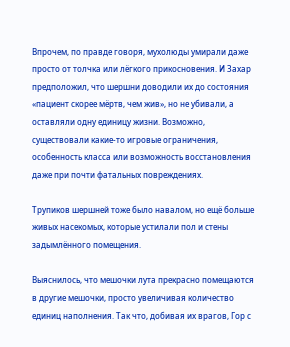Впрочем, по правде говоря, мухолюды умирали даже просто от толчка или лёгкого прикосновения. И Захар предположил, что шершни доводили их до состояния «пациент скорее мёртв, чем жив», но не убивали, а оставляли одну единицу жизни. Возможно, существовали какие-то игровые ограничения, особенность класса или возможность восстановления даже при почти фатальных повреждениях.

Трупиков шершней тоже было навалом, но ещё больше живых насекомых, которые устилали пол и стены задымлённого помещения.

Выяснилось, что мешочки лута прекрасно помещаются в другие мешочки, просто увеличивая количество единиц наполнения. Так что, добивая их врагов, Гор с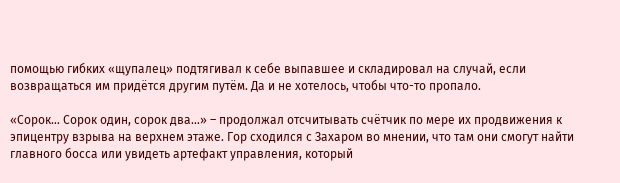помощью гибких «щупалец» подтягивал к себе выпавшее и складировал на случай, если возвращаться им придётся другим путём. Да и не хотелось, чтобы что-то пропало.

«Сорок… Сорок один, сорок два…» – продолжал отсчитывать счётчик по мере их продвижения к эпицентру взрыва на верхнем этаже. Гор сходился с Захаром во мнении, что там они смогут найти главного босса или увидеть артефакт управления, который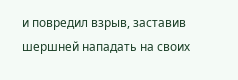и повредил взрыв, заставив шершней нападать на своих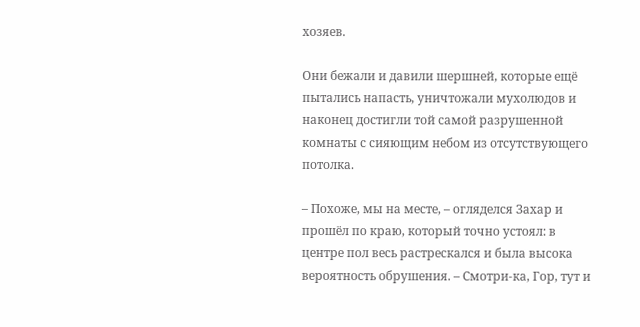хозяев.

Они бежали и давили шершней, которые ещё пытались напасть, уничтожали мухолюдов и наконец достигли той самой разрушенной комнаты с сияющим небом из отсутствующего потолка.

– Похоже, мы на месте, – огляделся Захар и прошёл по краю, который точно устоял: в центре пол весь растрескался и была высока вероятность обрушения. – Смотри-ка, Гор, тут и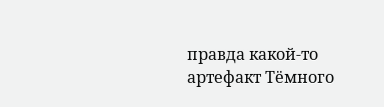правда какой-то артефакт Тёмного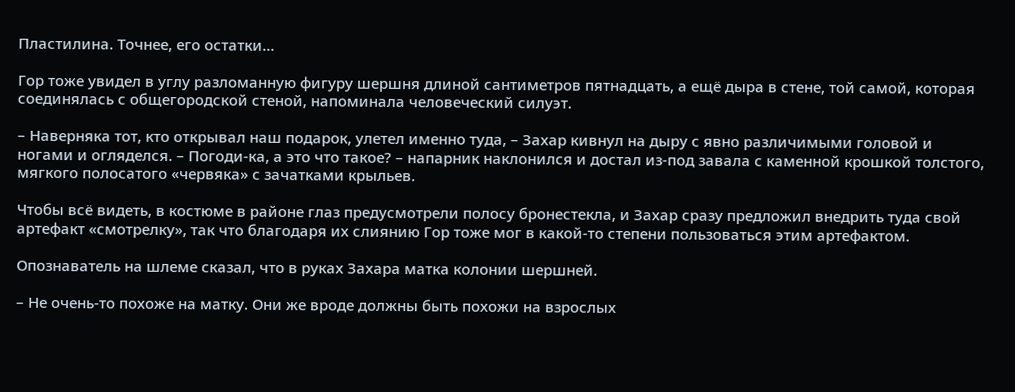Пластилина. Точнее, его остатки…

Гор тоже увидел в углу разломанную фигуру шершня длиной сантиметров пятнадцать, а ещё дыра в стене, той самой, которая соединялась с общегородской стеной, напоминала человеческий силуэт.

– Наверняка тот, кто открывал наш подарок, улетел именно туда, – Захар кивнул на дыру с явно различимыми головой и ногами и огляделся. – Погоди-ка, а это что такое? – напарник наклонился и достал из-под завала с каменной крошкой толстого, мягкого полосатого «червяка» с зачатками крыльев.

Чтобы всё видеть, в костюме в районе глаз предусмотрели полосу бронестекла, и Захар сразу предложил внедрить туда свой артефакт «смотрелку», так что благодаря их слиянию Гор тоже мог в какой-то степени пользоваться этим артефактом.

Опознаватель на шлеме сказал, что в руках Захара матка колонии шершней.

– Не очень-то похоже на матку. Они же вроде должны быть похожи на взрослых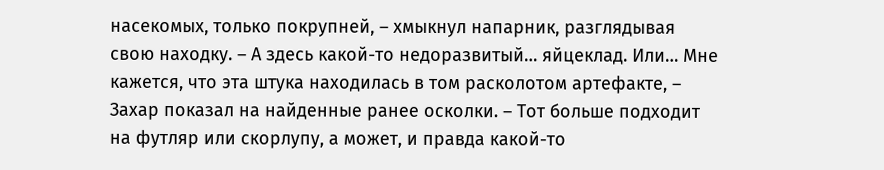насекомых, только покрупней, – хмыкнул напарник, разглядывая свою находку. – А здесь какой-то недоразвитый… яйцеклад. Или… Мне кажется, что эта штука находилась в том расколотом артефакте, – Захар показал на найденные ранее осколки. – Тот больше подходит на футляр или скорлупу, а может, и правда какой-то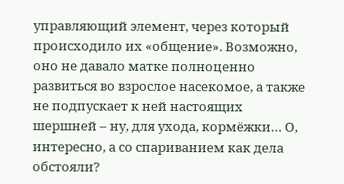управляющий элемент, через который происходило их «общение». Возможно, оно не давало матке полноценно развиться во взрослое насекомое, а также не подпускает к ней настоящих шершней – ну, для ухода, кормёжки… О, интересно, а со спариванием как дела обстояли?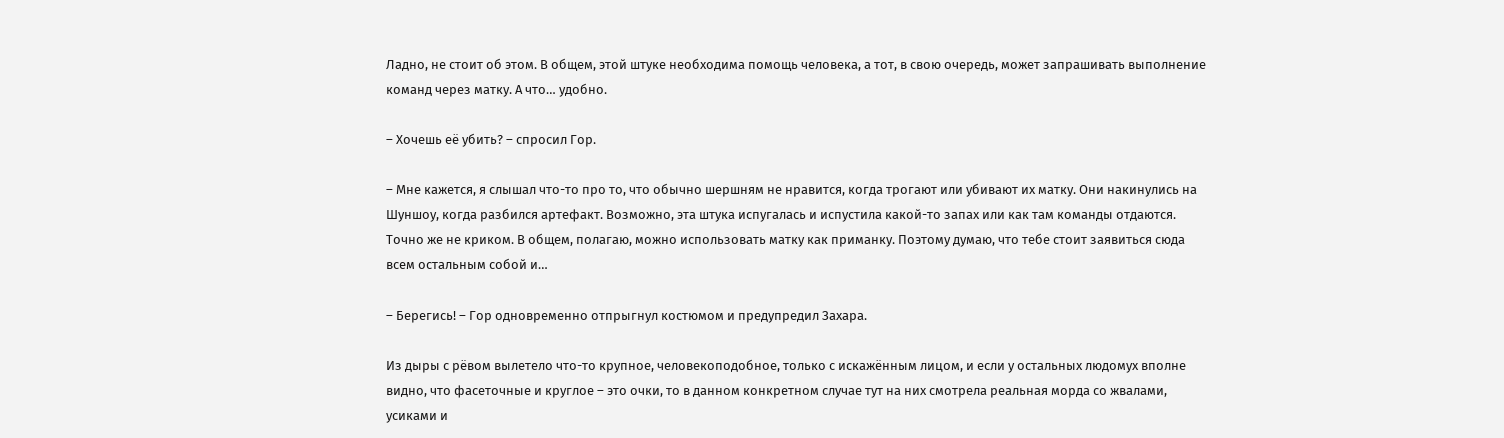Ладно, не стоит об этом. В общем, этой штуке необходима помощь человека, а тот, в свою очередь, может запрашивать выполнение команд через матку. А что… удобно.

– Хочешь её убить? – спросил Гор.

– Мне кажется, я слышал что-то про то, что обычно шершням не нравится, когда трогают или убивают их матку. Они накинулись на Шуншоу, когда разбился артефакт. Возможно, эта штука испугалась и испустила какой-то запах или как там команды отдаются. Точно же не криком. В общем, полагаю, можно использовать матку как приманку. Поэтому думаю, что тебе стоит заявиться сюда всем остальным собой и…

– Берегись! – Гор одновременно отпрыгнул костюмом и предупредил Захара.

Из дыры с рёвом вылетело что-то крупное, человекоподобное, только с искажённым лицом, и если у остальных людомух вполне видно, что фасеточные и круглое – это очки, то в данном конкретном случае тут на них смотрела реальная морда со жвалами, усиками и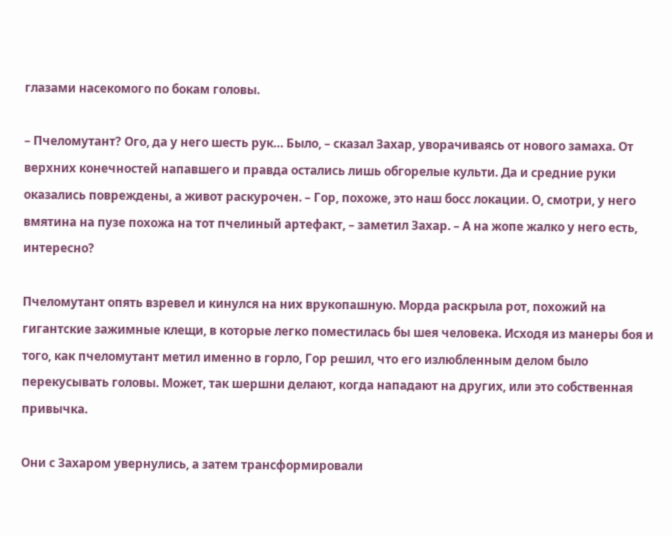глазами насекомого по бокам головы.

– Пчеломутант? Ого, да у него шесть рук… Было, – сказал Захар, уворачиваясь от нового замаха. От верхних конечностей напавшего и правда остались лишь обгорелые культи. Да и средние руки оказались повреждены, а живот раскурочен. – Гор, похоже, это наш босс локации. О, смотри, у него вмятина на пузе похожа на тот пчелиный артефакт, – заметил Захар. – А на жопе жалко у него есть, интересно?

Пчеломутант опять взревел и кинулся на них врукопашную. Морда раскрыла рот, похожий на гигантские зажимные клещи, в которые легко поместилась бы шея человека. Исходя из манеры боя и того, как пчеломутант метил именно в горло, Гор решил, что его излюбленным делом было перекусывать головы. Может, так шершни делают, когда нападают на других, или это собственная привычка.

Они с Захаром увернулись, а затем трансформировали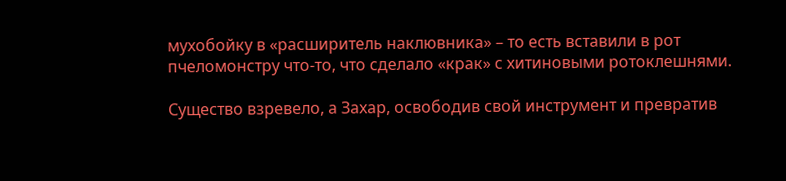мухобойку в «расширитель наклювника» – то есть вставили в рот пчеломонстру что-то, что сделало «крак» с хитиновыми ротоклешнями.

Существо взревело, а Захар, освободив свой инструмент и превратив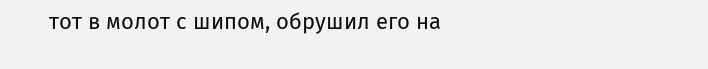тот в молот с шипом, обрушил его на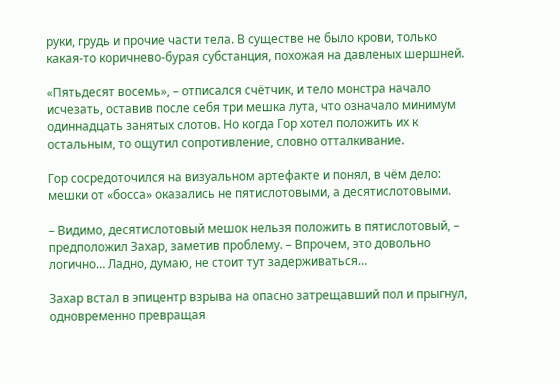руки, грудь и прочие части тела. В существе не было крови, только какая-то коричнево-бурая субстанция, похожая на давленых шершней.

«Пятьдесят восемь», – отписался счётчик, и тело монстра начало исчезать, оставив после себя три мешка лута, что означало минимум одиннадцать занятых слотов. Но когда Гор хотел положить их к остальным, то ощутил сопротивление, словно отталкивание.

Гор сосредоточился на визуальном артефакте и понял, в чём дело: мешки от «босса» оказались не пятислотовыми, а десятислотовыми.

– Видимо, десятислотовый мешок нельзя положить в пятислотовый, – предположил Захар, заметив проблему. – Впрочем, это довольно логично… Ладно, думаю, не стоит тут задерживаться…

Захар встал в эпицентр взрыва на опасно затрещавший пол и прыгнул, одновременно превращая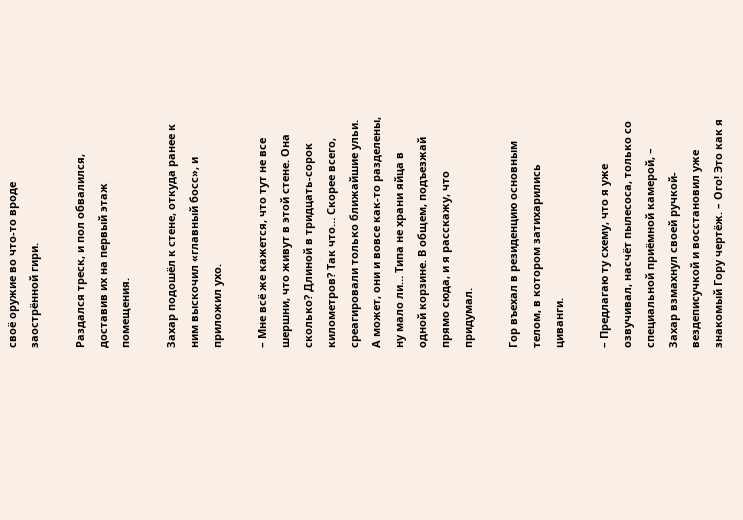своё оружие во что-то вроде заострённой гири.

Раздался треск, и пол обвалился, доставив их на первый этаж помещения.

Захар подошёл к стене, откуда ранее к ним выскочил «главный босс», и приложил ухо.

– Мне всё же кажется, что тут не все шершни, что живут в этой стене. Она сколько? Длиной в тридцать-сорок километров? Так что… Скорее всего, среагировали только ближайшие ульи. А может, они и вовсе как-то разделены, ну мало ли… Типа не храни яйца в одной корзине. В общем, подъезжай прямо сюда, и я расскажу, что придумал.

Гор въехал в резиденцию основным телом, в котором затихарились циванги.

– Предлагаю ту схему, что я уже озвучивал, насчёт пылесоса, только со специальной приёмной камерой, – Захар взмахнул своей ручкой-вездеписучкой и восстановил уже знакомый Гору чертёж. – Ого! Это как я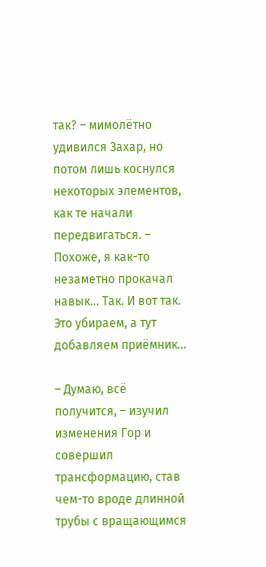так? – мимолётно удивился Захар, но потом лишь коснулся некоторых элементов, как те начали передвигаться. – Похоже, я как-то незаметно прокачал навык… Так. И вот так. Это убираем, а тут добавляем приёмник…

– Думаю, всё получится, – изучил изменения Гор и совершил трансформацию, став чем-то вроде длинной трубы с вращающимся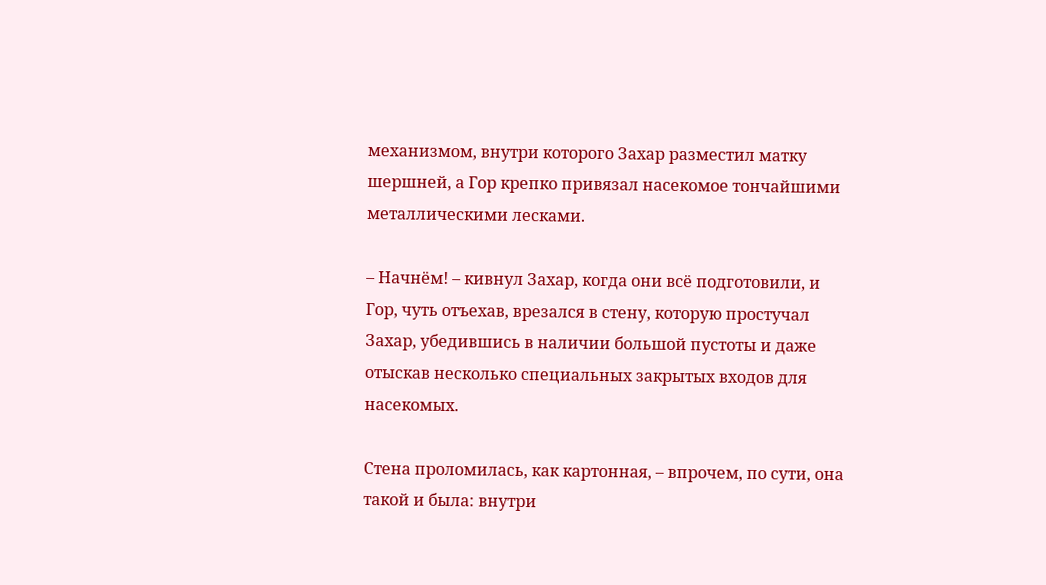механизмом, внутри которого Захар разместил матку шершней, а Гор крепко привязал насекомое тончайшими металлическими лесками.

– Начнём! – кивнул Захар, когда они всё подготовили, и Гор, чуть отъехав, врезался в стену, которую простучал Захар, убедившись в наличии большой пустоты и даже отыскав несколько специальных закрытых входов для насекомых.

Стена проломилась, как картонная, – впрочем, по сути, она такой и была: внутри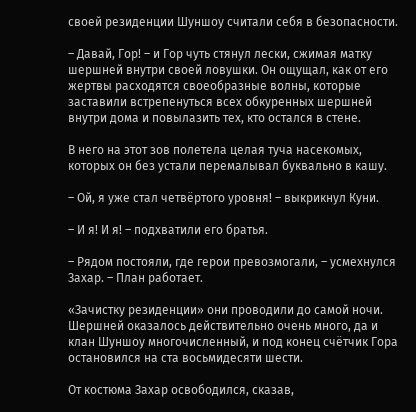своей резиденции Шуншоу считали себя в безопасности.

– Давай, Гор! – и Гор чуть стянул лески, сжимая матку шершней внутри своей ловушки. Он ощущал, как от его жертвы расходятся своеобразные волны, которые заставили встрепенуться всех обкуренных шершней внутри дома и повылазить тех, кто остался в стене.

В него на этот зов полетела целая туча насекомых, которых он без устали перемалывал буквально в кашу.

– Ой, я уже стал четвёртого уровня! – выкрикнул Куни.

– И я! И я! – подхватили его братья.

– Рядом постояли, где герои превозмогали, – усмехнулся Захар. – План работает.

«Зачистку резиденции» они проводили до самой ночи. Шершней оказалось действительно очень много, да и клан Шуншоу многочисленный, и под конец счётчик Гора остановился на ста восьмидесяти шести.

От костюма Захар освободился, сказав,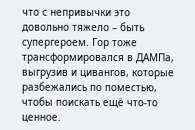что с непривычки это довольно тяжело – быть супергероем. Гор тоже трансформировался в ДАМПа, выгрузив и цивангов, которые разбежались по поместью, чтобы поискать ещё что-то ценное.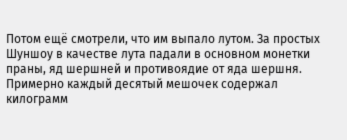Потом ещё смотрели, что им выпало лутом. За простых Шуншоу в качестве лута падали в основном монетки праны, яд шершней и противоядие от яда шершня. Примерно каждый десятый мешочек содержал килограмм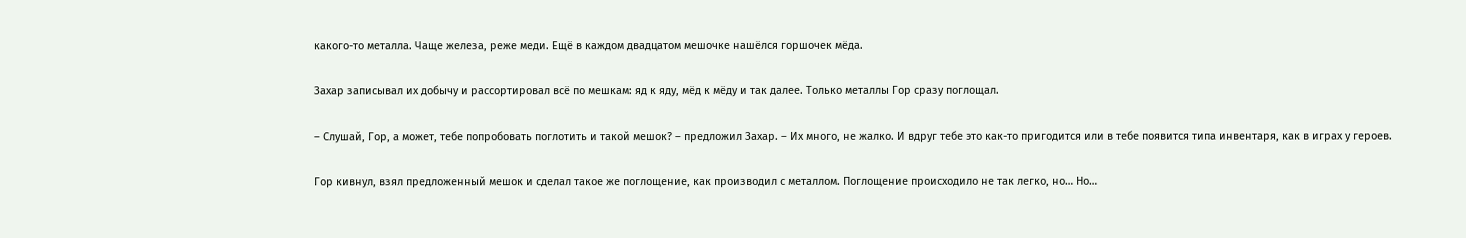какого-то металла. Чаще железа, реже меди. Ещё в каждом двадцатом мешочке нашёлся горшочек мёда.

Захар записывал их добычу и рассортировал всё по мешкам: яд к яду, мёд к мёду и так далее. Только металлы Гор сразу поглощал.

– Слушай, Гор, а может, тебе попробовать поглотить и такой мешок? – предложил Захар. – Их много, не жалко. И вдруг тебе это как-то пригодится или в тебе появится типа инвентаря, как в играх у героев.

Гор кивнул, взял предложенный мешок и сделал такое же поглощение, как производил с металлом. Поглощение происходило не так легко, но… Но…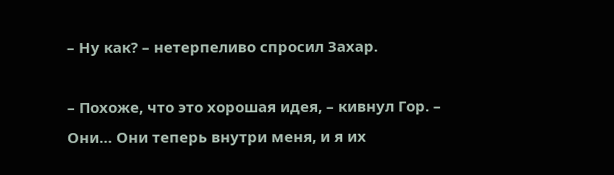– Ну как? – нетерпеливо спросил Захар.

– Похоже, что это хорошая идея, – кивнул Гор. – Они… Они теперь внутри меня, и я их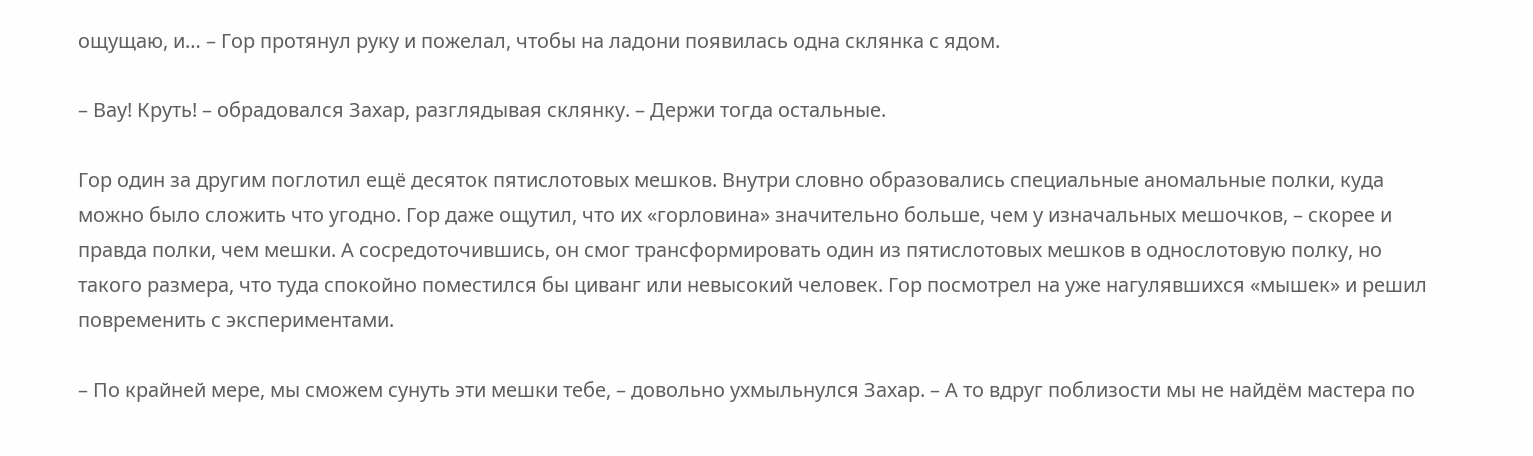ощущаю, и… – Гор протянул руку и пожелал, чтобы на ладони появилась одна склянка с ядом.

– Вау! Круть! – обрадовался Захар, разглядывая склянку. – Держи тогда остальные.

Гор один за другим поглотил ещё десяток пятислотовых мешков. Внутри словно образовались специальные аномальные полки, куда можно было сложить что угодно. Гор даже ощутил, что их «горловина» значительно больше, чем у изначальных мешочков, – скорее и правда полки, чем мешки. А сосредоточившись, он смог трансформировать один из пятислотовых мешков в однослотовую полку, но такого размера, что туда спокойно поместился бы циванг или невысокий человек. Гор посмотрел на уже нагулявшихся «мышек» и решил повременить с экспериментами.

– По крайней мере, мы сможем сунуть эти мешки тебе, – довольно ухмыльнулся Захар. – А то вдруг поблизости мы не найдём мастера по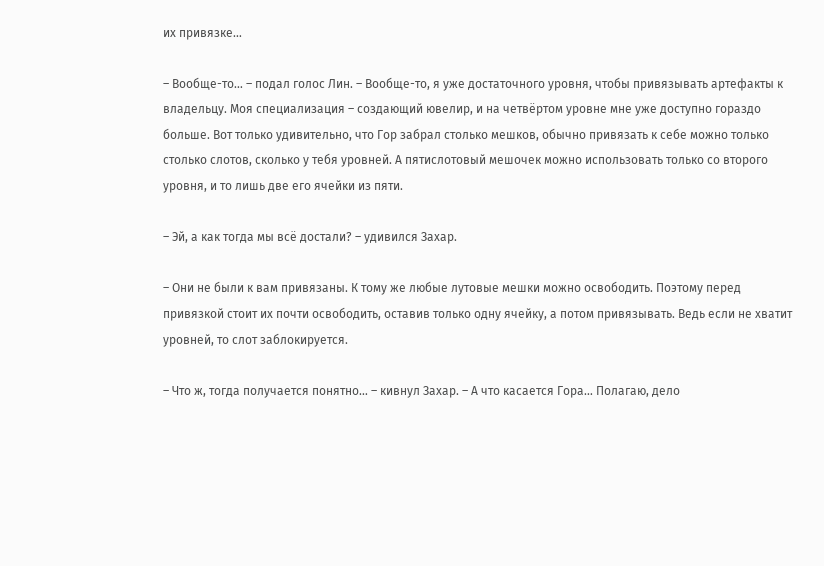их привязке…

– Вообще-то… – подал голос Лин. – Вообще-то, я уже достаточного уровня, чтобы привязывать артефакты к владельцу. Моя специализация – создающий ювелир, и на четвёртом уровне мне уже доступно гораздо больше. Вот только удивительно, что Гор забрал столько мешков, обычно привязать к себе можно только столько слотов, сколько у тебя уровней. А пятислотовый мешочек можно использовать только со второго уровня, и то лишь две его ячейки из пяти.

– Эй, а как тогда мы всё достали? – удивился Захар.

– Они не были к вам привязаны. К тому же любые лутовые мешки можно освободить. Поэтому перед привязкой стоит их почти освободить, оставив только одну ячейку, а потом привязывать. Ведь если не хватит уровней, то слот заблокируется.

– Что ж, тогда получается понятно… – кивнул Захар. – А что касается Гора… Полагаю, дело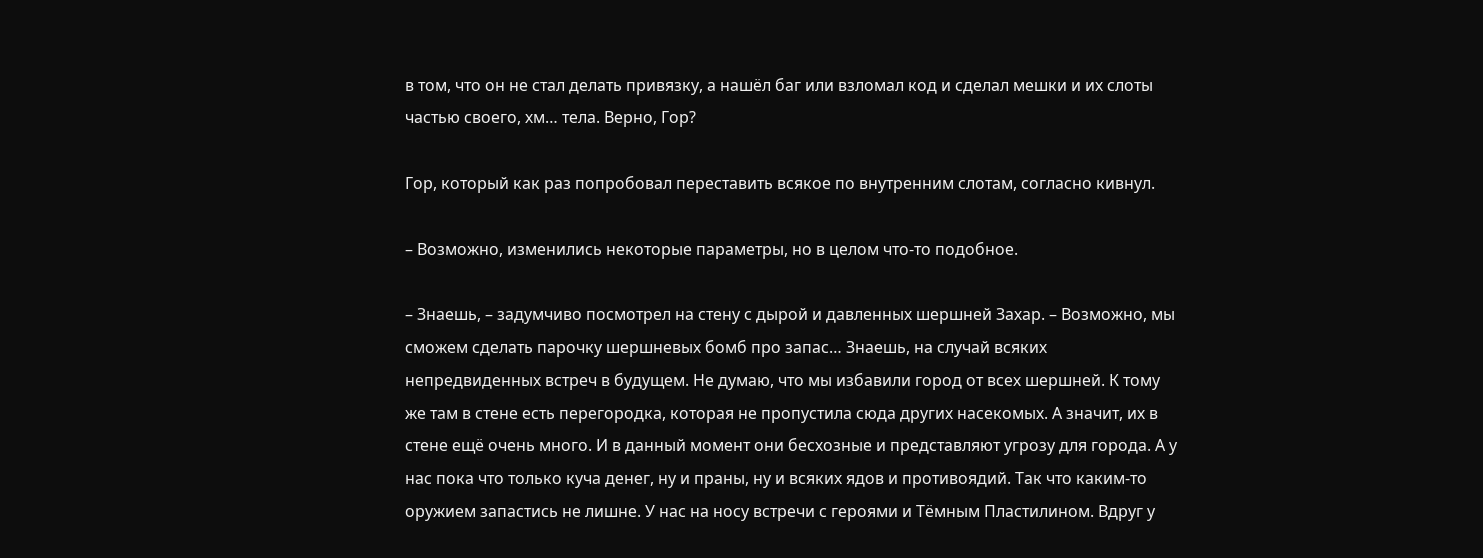в том, что он не стал делать привязку, а нашёл баг или взломал код и сделал мешки и их слоты частью своего, хм… тела. Верно, Гор?

Гор, который как раз попробовал переставить всякое по внутренним слотам, согласно кивнул.

– Возможно, изменились некоторые параметры, но в целом что-то подобное.

– Знаешь, – задумчиво посмотрел на стену с дырой и давленных шершней Захар. – Возможно, мы сможем сделать парочку шершневых бомб про запас… Знаешь, на случай всяких непредвиденных встреч в будущем. Не думаю, что мы избавили город от всех шершней. К тому же там в стене есть перегородка, которая не пропустила сюда других насекомых. А значит, их в стене ещё очень много. И в данный момент они бесхозные и представляют угрозу для города. А у нас пока что только куча денег, ну и праны, ну и всяких ядов и противоядий. Так что каким-то оружием запастись не лишне. У нас на носу встречи с героями и Тёмным Пластилином. Вдруг у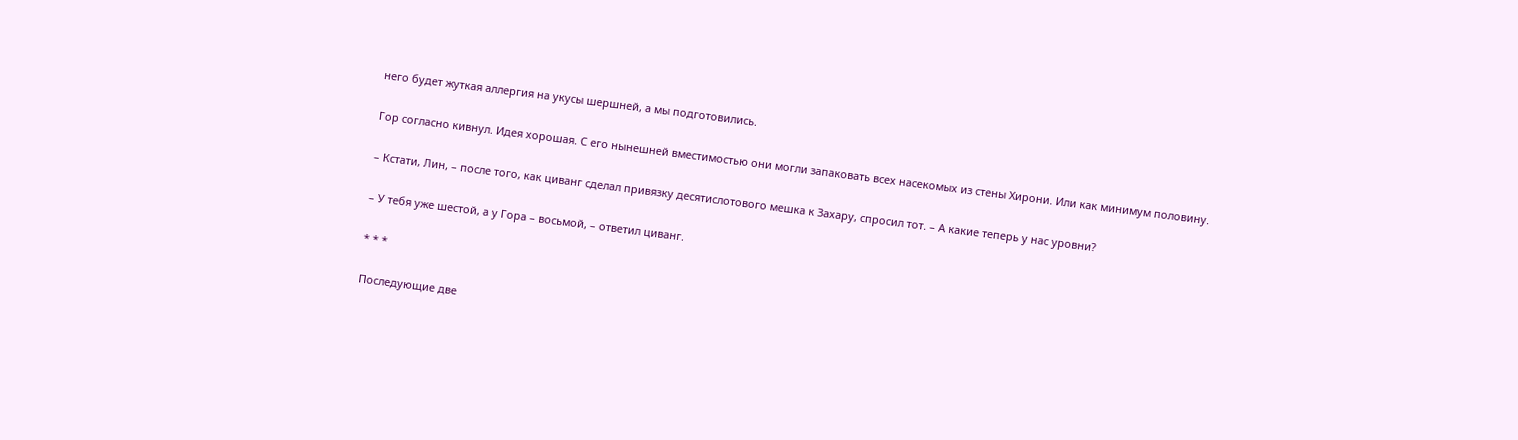него будет жуткая аллергия на укусы шершней, а мы подготовились.

Гор согласно кивнул. Идея хорошая. С его нынешней вместимостью они могли запаковать всех насекомых из стены Хирони. Или как минимум половину.

– Кстати, Лин, – после того, как циванг сделал привязку десятислотового мешка к Захару, спросил тот. – А какие теперь у нас уровни?

– У тебя уже шестой, а у Гора – восьмой, – ответил циванг.

* * *

Последующие две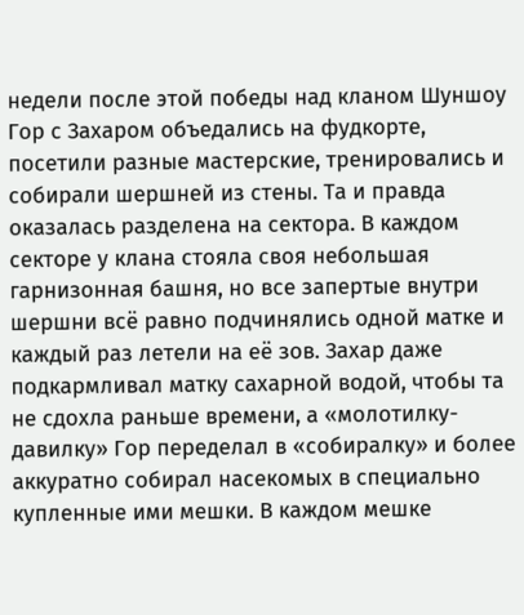недели после этой победы над кланом Шуншоу Гор с Захаром объедались на фудкорте, посетили разные мастерские, тренировались и собирали шершней из стены. Та и правда оказалась разделена на сектора. В каждом секторе у клана стояла своя небольшая гарнизонная башня, но все запертые внутри шершни всё равно подчинялись одной матке и каждый раз летели на её зов. Захар даже подкармливал матку сахарной водой, чтобы та не сдохла раньше времени, а «молотилку-давилку» Гор переделал в «собиралку» и более аккуратно собирал насекомых в специально купленные ими мешки. В каждом мешке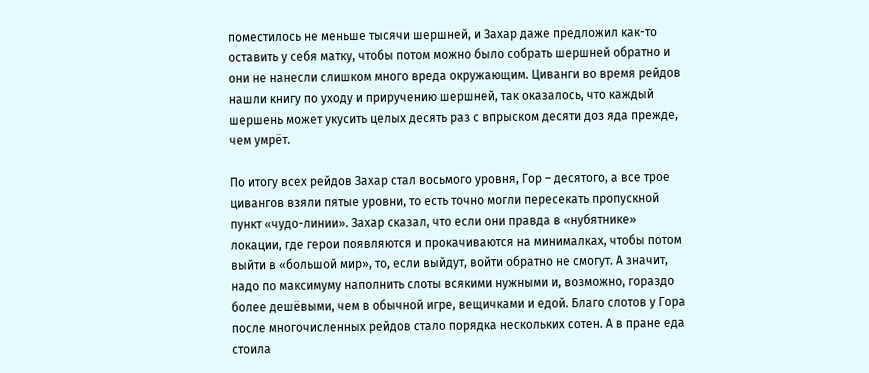поместилось не меньше тысячи шершней, и Захар даже предложил как-то оставить у себя матку, чтобы потом можно было собрать шершней обратно и они не нанесли слишком много вреда окружающим. Циванги во время рейдов нашли книгу по уходу и приручению шершней, так оказалось, что каждый шершень может укусить целых десять раз с впрыском десяти доз яда прежде, чем умрёт.

По итогу всех рейдов Захар стал восьмого уровня, Гор – десятого, а все трое цивангов взяли пятые уровни, то есть точно могли пересекать пропускной пункт «чудо-линии». Захар сказал, что если они правда в «нубятнике» локации, где герои появляются и прокачиваются на минималках, чтобы потом выйти в «большой мир», то, если выйдут, войти обратно не смогут. А значит, надо по максимуму наполнить слоты всякими нужными и, возможно, гораздо более дешёвыми, чем в обычной игре, вещичками и едой. Благо слотов у Гора после многочисленных рейдов стало порядка нескольких сотен. А в пране еда стоила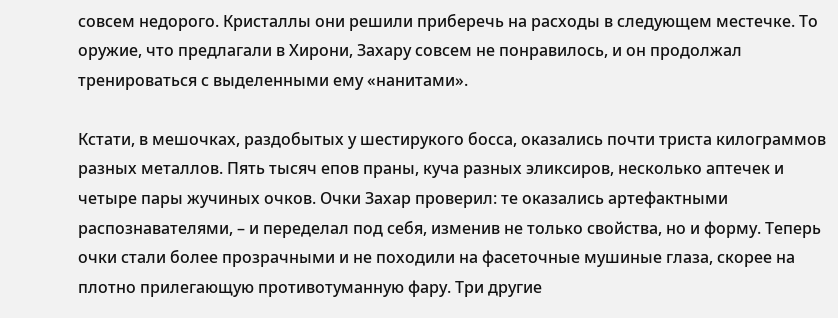совсем недорого. Кристаллы они решили приберечь на расходы в следующем местечке. То оружие, что предлагали в Хирони, Захару совсем не понравилось, и он продолжал тренироваться с выделенными ему «нанитами».

Кстати, в мешочках, раздобытых у шестирукого босса, оказались почти триста килограммов разных металлов. Пять тысяч епов праны, куча разных эликсиров, несколько аптечек и четыре пары жучиных очков. Очки Захар проверил: те оказались артефактными распознавателями, – и переделал под себя, изменив не только свойства, но и форму. Теперь очки стали более прозрачными и не походили на фасеточные мушиные глаза, скорее на плотно прилегающую противотуманную фару. Три другие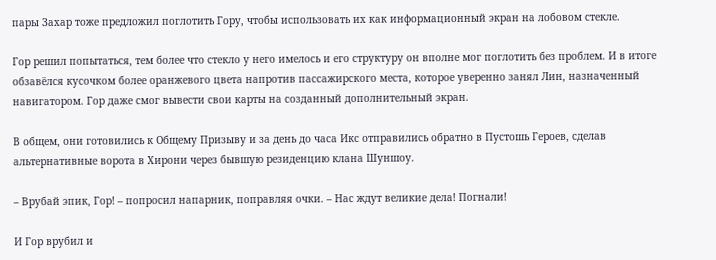пары Захар тоже предложил поглотить Гору, чтобы использовать их как информационный экран на лобовом стекле.

Гор решил попытаться, тем более что стекло у него имелось и его структуру он вполне мог поглотить без проблем. И в итоге обзавёлся кусочком более оранжевого цвета напротив пассажирского места, которое уверенно занял Лин, назначенный навигатором. Гор даже смог вывести свои карты на созданный дополнительный экран.

В общем, они готовились к Общему Призыву и за день до часа Икс отправились обратно в Пустошь Героев, сделав альтернативные ворота в Хирони через бывшую резиденцию клана Шуншоу.

– Врубай эпик, Гор! – попросил напарник, поправляя очки. – Нас ждут великие дела! Погнали!

И Гор врубил и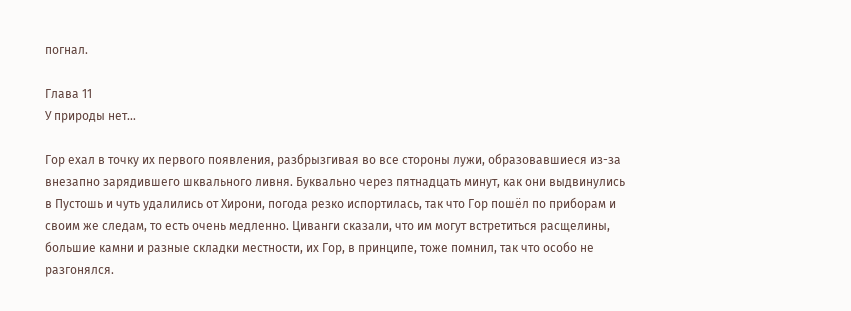погнал.

Глава 11
У природы нет…

Гор ехал в точку их первого появления, разбрызгивая во все стороны лужи, образовавшиеся из-за внезапно зарядившего шквального ливня. Буквально через пятнадцать минут, как они выдвинулись в Пустошь и чуть удалились от Хирони, погода резко испортилась, так что Гор пошёл по приборам и своим же следам, то есть очень медленно. Циванги сказали, что им могут встретиться расщелины, большие камни и разные складки местности, их Гор, в принципе, тоже помнил, так что особо не разгонялся.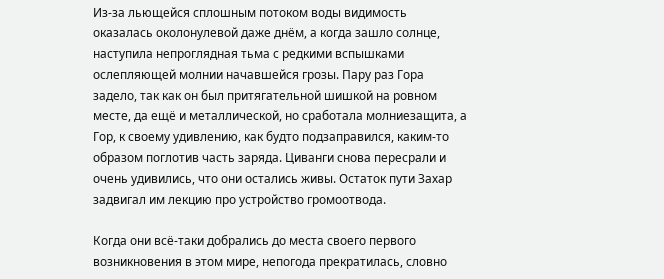Из-за льющейся сплошным потоком воды видимость оказалась околонулевой даже днём, а когда зашло солнце, наступила непроглядная тьма с редкими вспышками ослепляющей молнии начавшейся грозы. Пару раз Гора задело, так как он был притягательной шишкой на ровном месте, да ещё и металлической, но сработала молниезащита, а Гор, к своему удивлению, как будто подзаправился, каким-то образом поглотив часть заряда. Циванги снова пересрали и очень удивились, что они остались живы. Остаток пути Захар задвигал им лекцию про устройство громоотвода.

Когда они всё-таки добрались до места своего первого возникновения в этом мире, непогода прекратилась, словно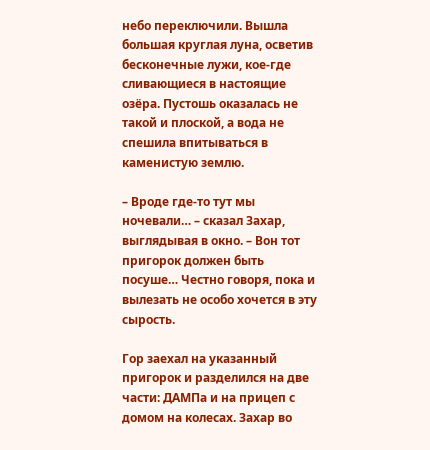небо переключили. Вышла большая круглая луна, осветив бесконечные лужи, кое-где сливающиеся в настоящие озёра. Пустошь оказалась не такой и плоской, а вода не спешила впитываться в каменистую землю.

– Вроде где-то тут мы ночевали… – сказал Захар, выглядывая в окно. – Вон тот пригорок должен быть посуше… Честно говоря, пока и вылезать не особо хочется в эту сырость.

Гор заехал на указанный пригорок и разделился на две части: ДАМПа и на прицеп с домом на колесах. Захар во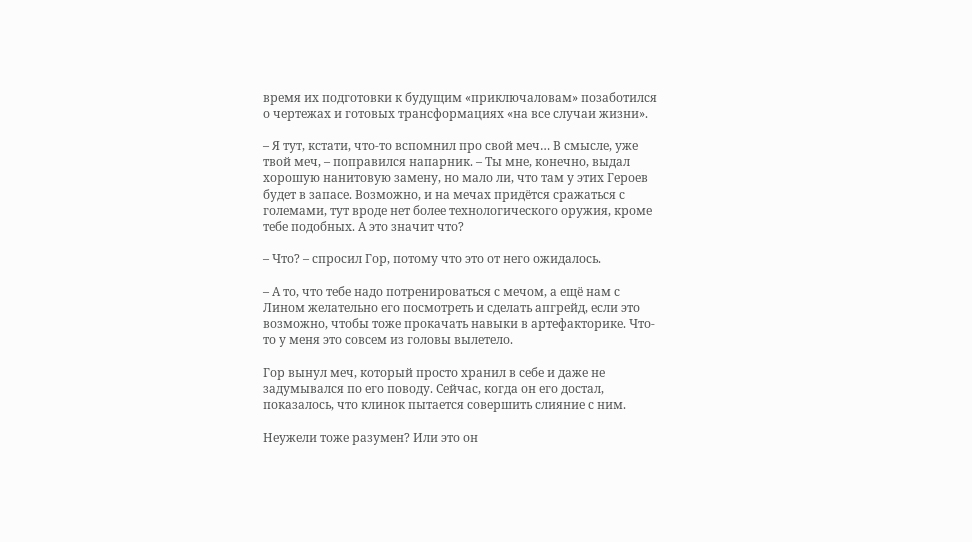время их подготовки к будущим «приключаловам» позаботился о чертежах и готовых трансформациях «на все случаи жизни».

– Я тут, кстати, что-то вспомнил про свой меч… В смысле, уже твой меч, – поправился напарник. – Ты мне, конечно, выдал хорошую нанитовую замену, но мало ли, что там у этих Героев будет в запасе. Возможно, и на мечах придётся сражаться с големами, тут вроде нет более технологического оружия, кроме тебе подобных. А это значит что?

– Что? – спросил Гор, потому что это от него ожидалось.

– А то, что тебе надо потренироваться с мечом, а ещё нам с Лином желательно его посмотреть и сделать апгрейд, если это возможно, чтобы тоже прокачать навыки в артефакторике. Что-то у меня это совсем из головы вылетело.

Гор вынул меч, который просто хранил в себе и даже не задумывался по его поводу. Сейчас, когда он его достал, показалось, что клинок пытается совершить слияние с ним.

Неужели тоже разумен? Или это он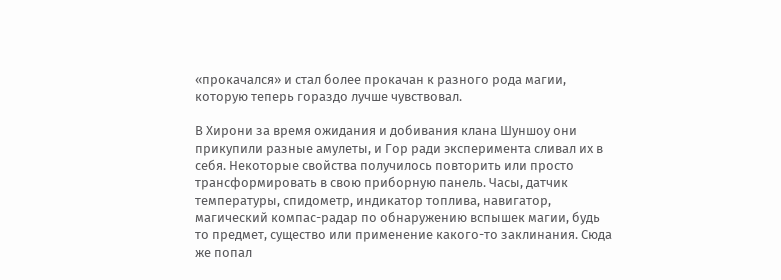«прокачался» и стал более прокачан к разного рода магии, которую теперь гораздо лучше чувствовал.

В Хирони за время ожидания и добивания клана Шуншоу они прикупили разные амулеты, и Гор ради эксперимента сливал их в себя. Некоторые свойства получилось повторить или просто трансформировать в свою приборную панель. Часы, датчик температуры, спидометр, индикатор топлива, навигатор, магический компас-радар по обнаружению вспышек магии, будь то предмет, существо или применение какого-то заклинания. Сюда же попал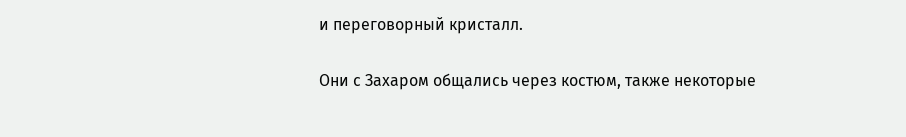и переговорный кристалл.

Они с Захаром общались через костюм, также некоторые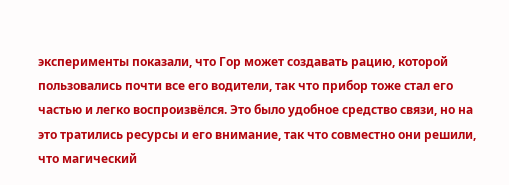эксперименты показали, что Гор может создавать рацию, которой пользовались почти все его водители, так что прибор тоже стал его частью и легко воспроизвёлся. Это было удобное средство связи, но на это тратились ресурсы и его внимание, так что совместно они решили, что магический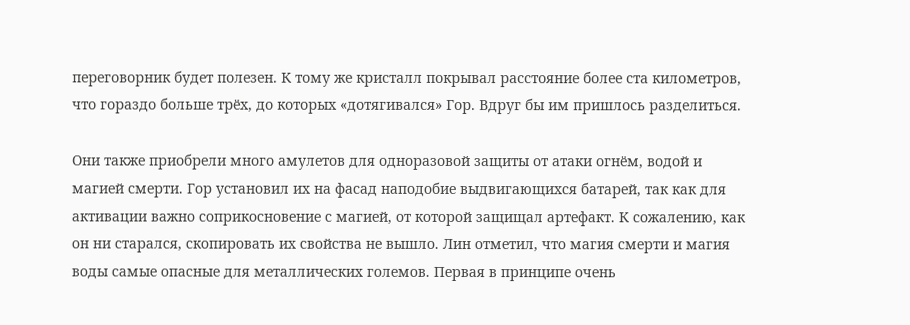переговорник будет полезен. К тому же кристалл покрывал расстояние более ста километров, что гораздо больше трёх, до которых «дотягивался» Гор. Вдруг бы им пришлось разделиться.

Они также приобрели много амулетов для одноразовой защиты от атаки огнём, водой и магией смерти. Гор установил их на фасад наподобие выдвигающихся батарей, так как для активации важно соприкосновение с магией, от которой защищал артефакт. К сожалению, как он ни старался, скопировать их свойства не вышло. Лин отметил, что магия смерти и магия воды самые опасные для металлических големов. Первая в принципе очень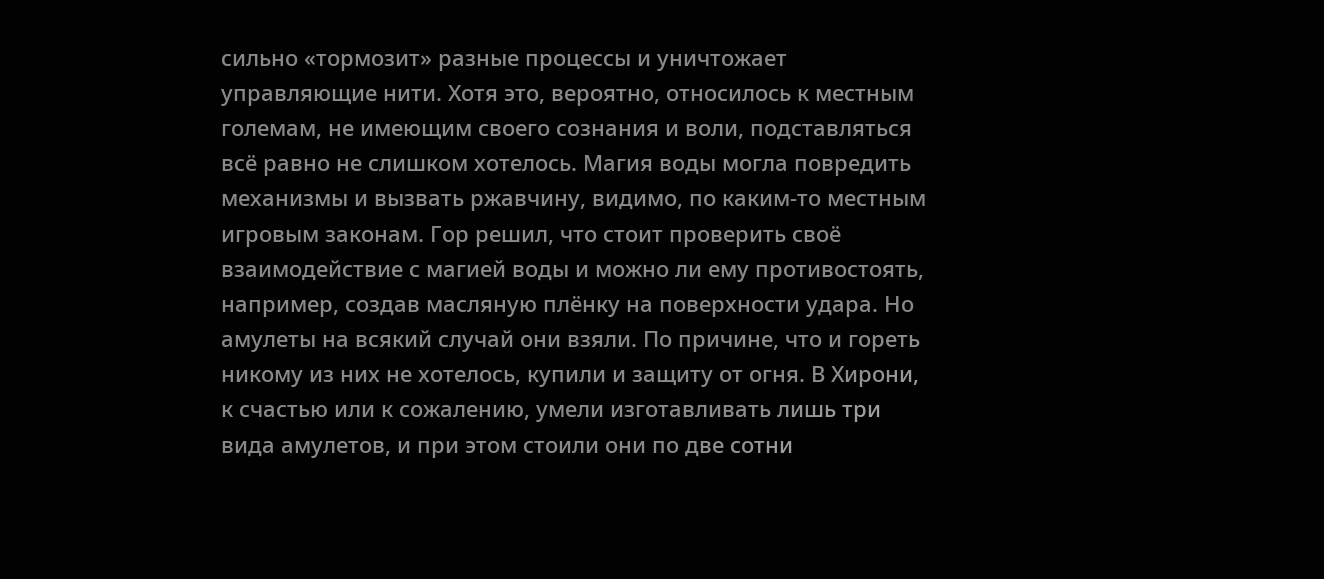сильно «тормозит» разные процессы и уничтожает управляющие нити. Хотя это, вероятно, относилось к местным големам, не имеющим своего сознания и воли, подставляться всё равно не слишком хотелось. Магия воды могла повредить механизмы и вызвать ржавчину, видимо, по каким-то местным игровым законам. Гор решил, что стоит проверить своё взаимодействие с магией воды и можно ли ему противостоять, например, создав масляную плёнку на поверхности удара. Но амулеты на всякий случай они взяли. По причине, что и гореть никому из них не хотелось, купили и защиту от огня. В Хирони, к счастью или к сожалению, умели изготавливать лишь три вида амулетов, и при этом стоили они по две сотни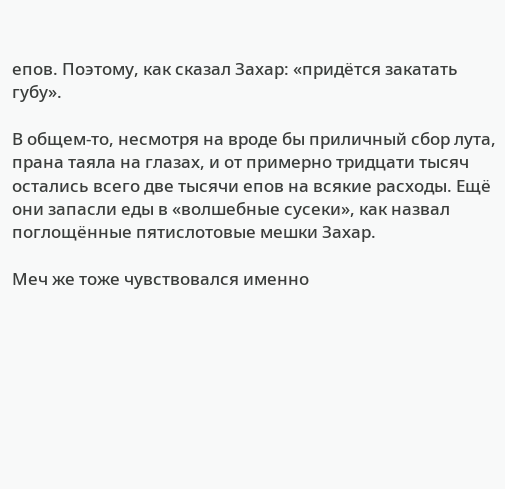епов. Поэтому, как сказал Захар: «придётся закатать губу».

В общем-то, несмотря на вроде бы приличный сбор лута, прана таяла на глазах, и от примерно тридцати тысяч остались всего две тысячи епов на всякие расходы. Ещё они запасли еды в «волшебные сусеки», как назвал поглощённые пятислотовые мешки Захар.

Меч же тоже чувствовался именно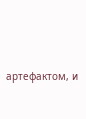артефактом, и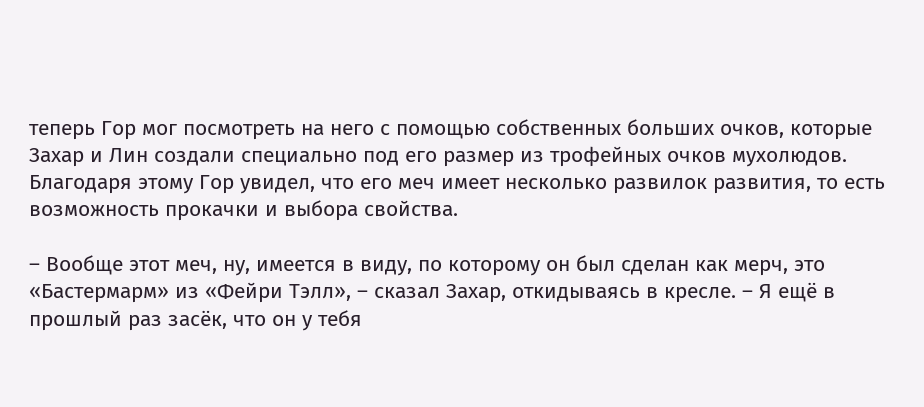теперь Гор мог посмотреть на него с помощью собственных больших очков, которые Захар и Лин создали специально под его размер из трофейных очков мухолюдов. Благодаря этому Гор увидел, что его меч имеет несколько развилок развития, то есть возможность прокачки и выбора свойства.

– Вообще этот меч, ну, имеется в виду, по которому он был сделан как мерч, это «Бастермарм» из «Фейри Тэлл», – сказал Захар, откидываясь в кресле. – Я ещё в прошлый раз засёк, что он у тебя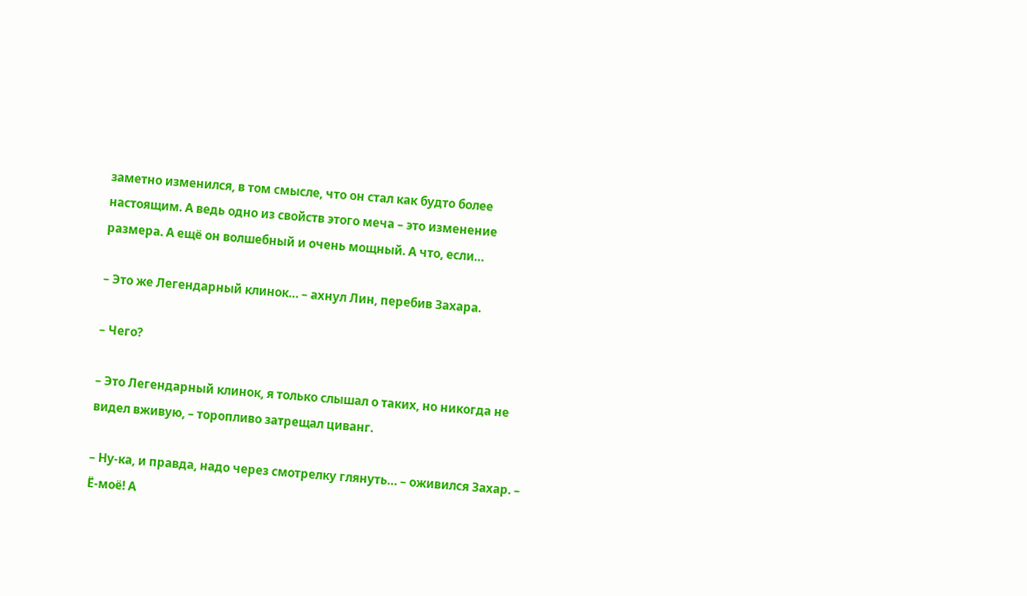заметно изменился, в том смысле, что он стал как будто более настоящим. А ведь одно из свойств этого меча – это изменение размера. А ещё он волшебный и очень мощный. А что, если…

– Это же Легендарный клинок… – ахнул Лин, перебив Захара.

– Чего?

– Это Легендарный клинок, я только слышал о таких, но никогда не видел вживую, – торопливо затрещал циванг.

– Ну-ка, и правда, надо через смотрелку глянуть… – оживился Захар. – Ё-моё! А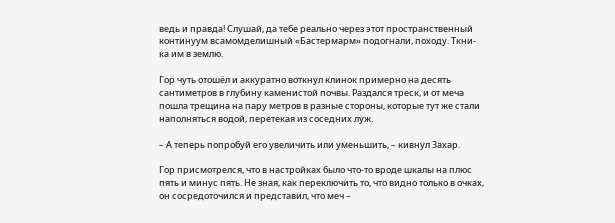ведь и правда! Слушай, да тебе реально через этот пространственный континуум всамомделишный «Бастермарм» подогнали, походу. Ткни-ка им в землю.

Гор чуть отошёл и аккуратно воткнул клинок примерно на десять сантиметров в глубину каменистой почвы. Раздался треск, и от меча пошла трещина на пару метров в разные стороны, которые тут же стали наполняться водой, перетекая из соседних луж.

– А теперь попробуй его увеличить или уменьшить, – кивнул Захар.

Гор присмотрелся, что в настройках было что-то вроде шкалы на плюс пять и минус пять. Не зная, как переключить то, что видно только в очках, он сосредоточился и представил, что меч –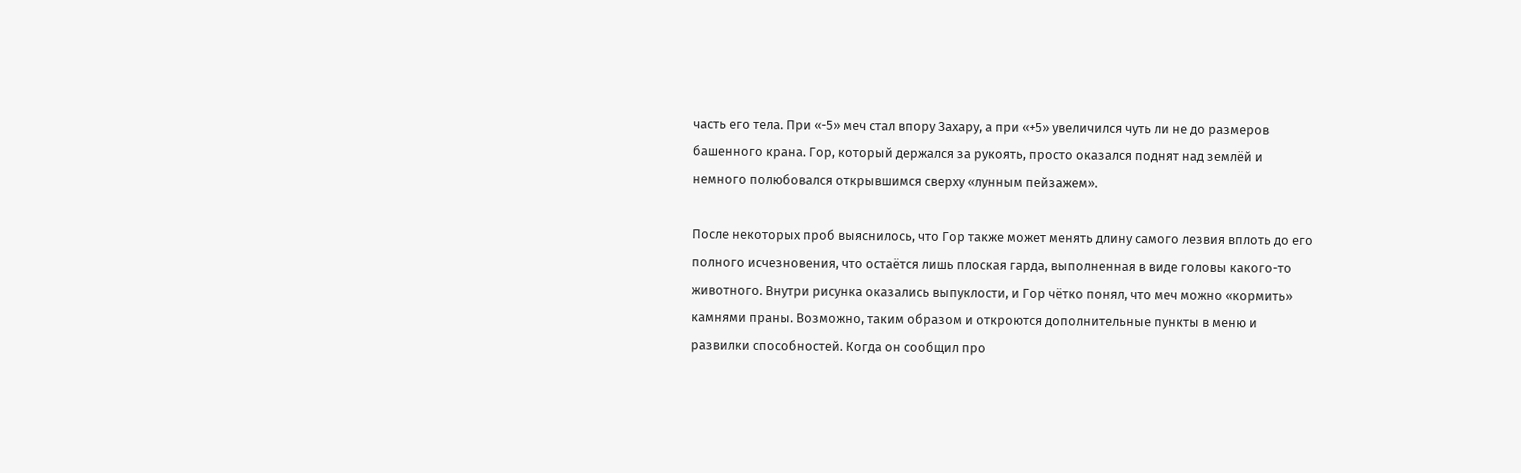часть его тела. При «-5» меч стал впору Захару, а при «+5» увеличился чуть ли не до размеров башенного крана. Гор, который держался за рукоять, просто оказался поднят над землёй и немного полюбовался открывшимся сверху «лунным пейзажем».

После некоторых проб выяснилось, что Гор также может менять длину самого лезвия вплоть до его полного исчезновения, что остаётся лишь плоская гарда, выполненная в виде головы какого-то животного. Внутри рисунка оказались выпуклости, и Гор чётко понял, что меч можно «кормить» камнями праны. Возможно, таким образом и откроются дополнительные пункты в меню и развилки способностей. Когда он сообщил про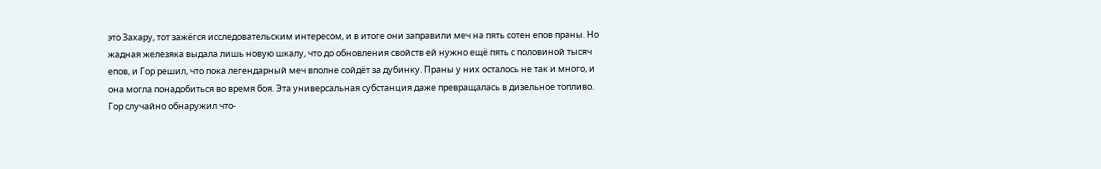это Захару, тот зажёгся исследовательским интересом, и в итоге они заправили меч на пять сотен епов праны. Но жадная железяка выдала лишь новую шкалу, что до обновления свойств ей нужно ещё пять с половиной тысяч епов, и Гор решил, что пока легендарный меч вполне сойдёт за дубинку. Праны у них осталось не так и много, и она могла понадобиться во время боя. Эта универсальная субстанция даже превращалась в дизельное топливо. Гор случайно обнаружил что-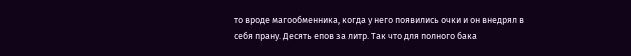то вроде магообменника, когда у него появились очки и он внедрял в себя прану. Десять епов за литр. Так что для полного бака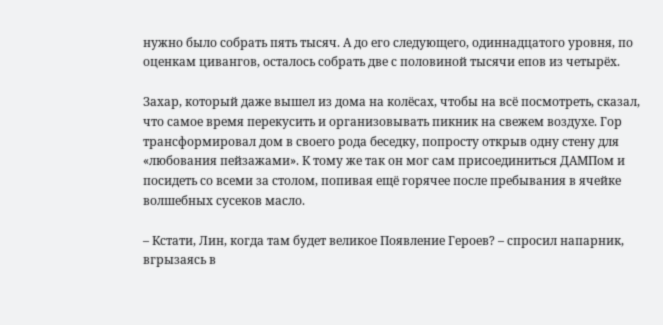нужно было собрать пять тысяч. А до его следующего, одиннадцатого уровня, по оценкам цивангов, осталось собрать две с половиной тысячи епов из четырёх.

Захар, который даже вышел из дома на колёсах, чтобы на всё посмотреть, сказал, что самое время перекусить и организовывать пикник на свежем воздухе. Гор трансформировал дом в своего рода беседку, попросту открыв одну стену для «любования пейзажами». К тому же так он мог сам присоединиться ДАМПом и посидеть со всеми за столом, попивая ещё горячее после пребывания в ячейке волшебных сусеков масло.

– Кстати, Лин, когда там будет великое Появление Героев? – спросил напарник, вгрызаясь в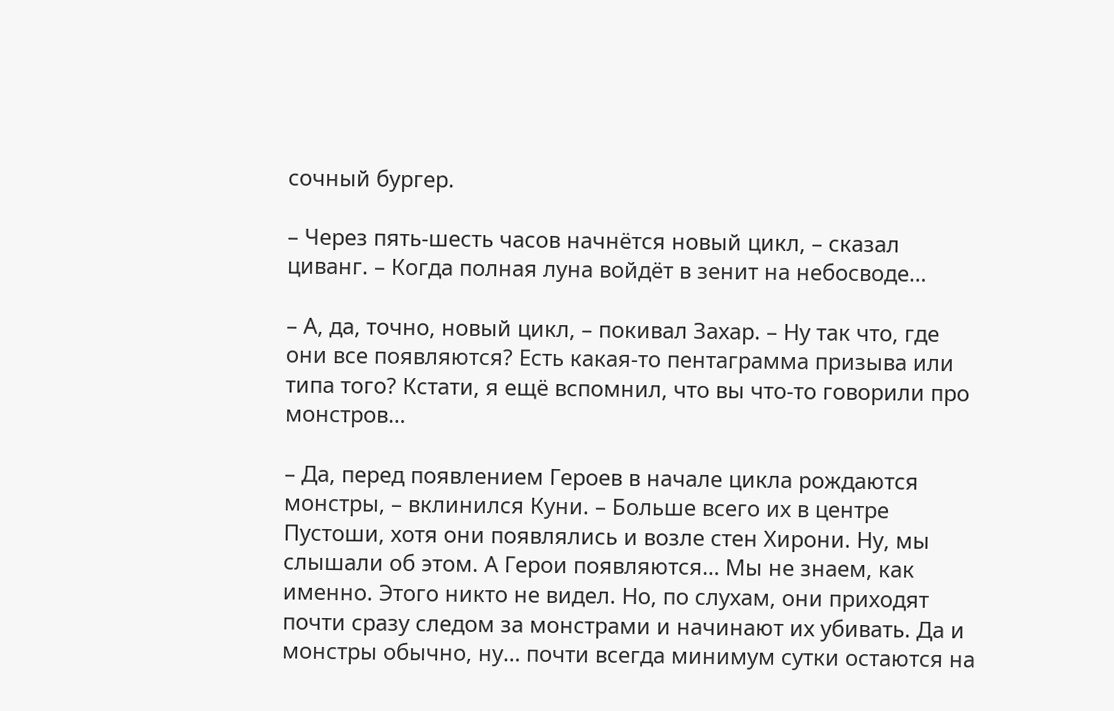сочный бургер.

– Через пять-шесть часов начнётся новый цикл, – сказал циванг. – Когда полная луна войдёт в зенит на небосводе…

– А, да, точно, новый цикл, – покивал Захар. – Ну так что, где они все появляются? Есть какая-то пентаграмма призыва или типа того? Кстати, я ещё вспомнил, что вы что-то говорили про монстров…

– Да, перед появлением Героев в начале цикла рождаются монстры, – вклинился Куни. – Больше всего их в центре Пустоши, хотя они появлялись и возле стен Хирони. Ну, мы слышали об этом. А Герои появляются… Мы не знаем, как именно. Этого никто не видел. Но, по слухам, они приходят почти сразу следом за монстрами и начинают их убивать. Да и монстры обычно, ну… почти всегда минимум сутки остаются на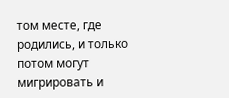том месте, где родились, и только потом могут мигрировать и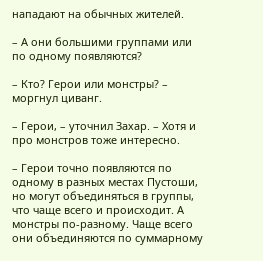нападают на обычных жителей.

– А они большими группами или по одному появляются?

– Кто? Герои или монстры? – моргнул циванг.

– Герои, – уточнил Захар. – Хотя и про монстров тоже интересно.

– Герои точно появляются по одному в разных местах Пустоши, но могут объединяться в группы, что чаще всего и происходит. А монстры по-разному. Чаще всего они объединяются по суммарному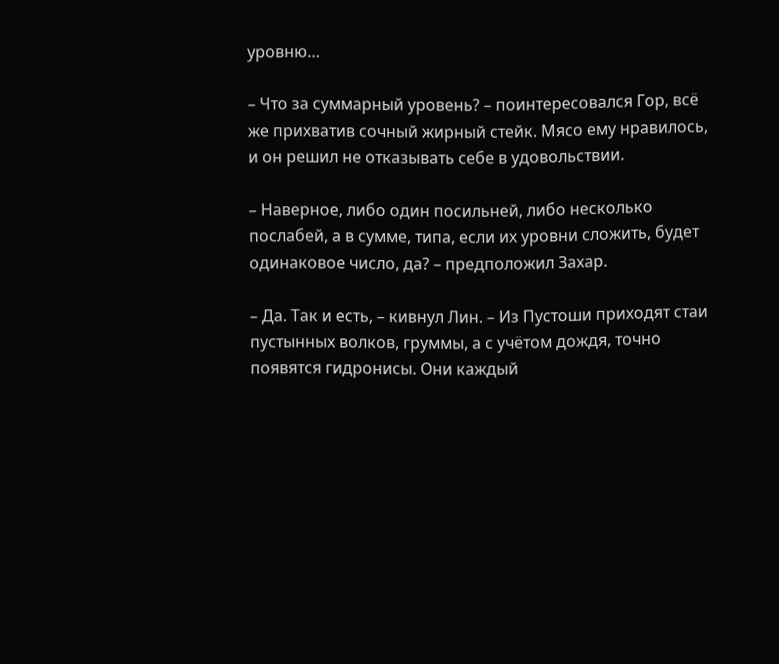уровню…

– Что за суммарный уровень? – поинтересовался Гор, всё же прихватив сочный жирный стейк. Мясо ему нравилось, и он решил не отказывать себе в удовольствии.

– Наверное, либо один посильней, либо несколько послабей, а в сумме, типа, если их уровни сложить, будет одинаковое число, да? – предположил Захар.

– Да. Так и есть, – кивнул Лин. – Из Пустоши приходят стаи пустынных волков, груммы, а с учётом дождя, точно появятся гидронисы. Они каждый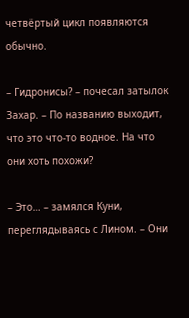четвёртый цикл появляются обычно.

– Гидронисы? – почесал затылок Захар. – По названию выходит, что это что-то водное. На что они хоть похожи?

– Это… – замялся Куни, переглядываясь с Лином. – Они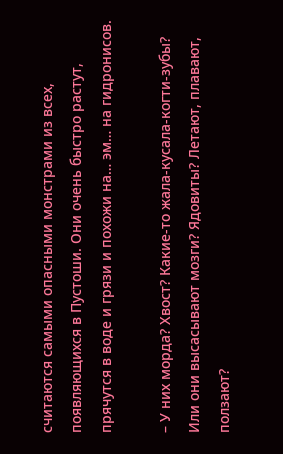считаются самыми опасными монстрами из всех, появляющихся в Пустоши. Они очень быстро растут, прячутся в воде и грязи и похожи на… эм… на гидронисов.

– У них морда? Хвост? Какие-то жала-кусала-когти-зубы? Или они высасывают мозги? Ядовиты? Летают, плавают, ползают?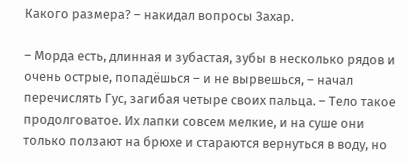Какого размера? – накидал вопросы Захар.

– Морда есть, длинная и зубастая, зубы в несколько рядов и очень острые, попадёшься – и не вырвешься, – начал перечислять Гус, загибая четыре своих пальца. – Тело такое продолговатое. Их лапки совсем мелкие, и на суше они только ползают на брюхе и стараются вернуться в воду, но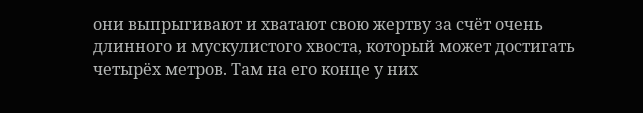они выпрыгивают и хватают свою жертву за счёт очень длинного и мускулистого хвоста, который может достигать четырёх метров. Там на его конце у них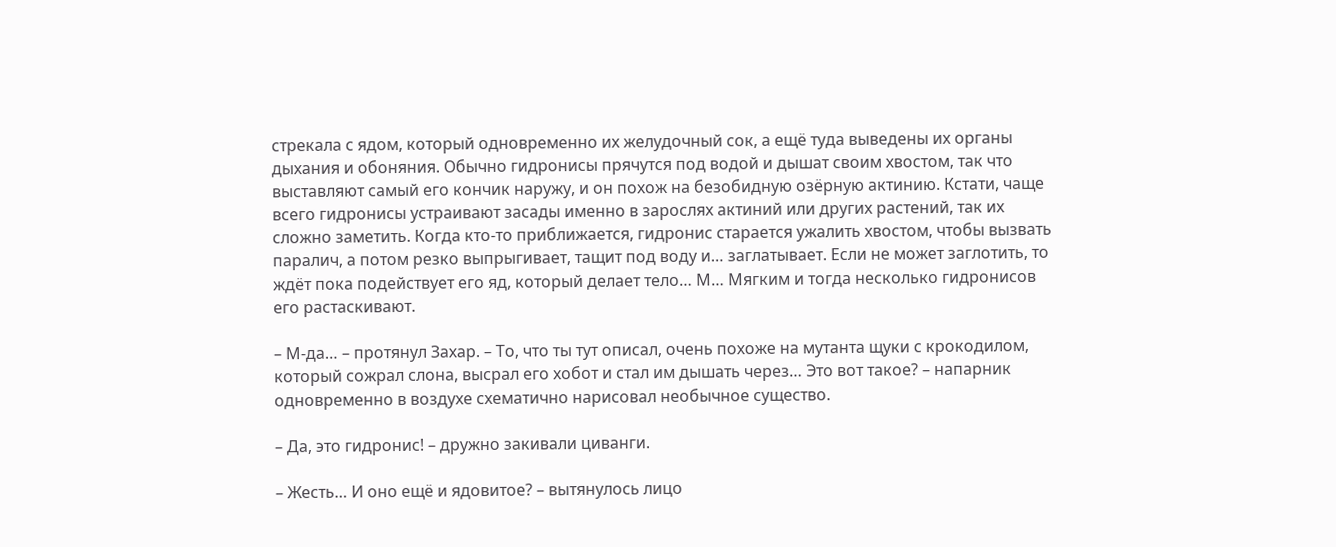стрекала с ядом, который одновременно их желудочный сок, а ещё туда выведены их органы дыхания и обоняния. Обычно гидронисы прячутся под водой и дышат своим хвостом, так что выставляют самый его кончик наружу, и он похож на безобидную озёрную актинию. Кстати, чаще всего гидронисы устраивают засады именно в зарослях актиний или других растений, так их сложно заметить. Когда кто-то приближается, гидронис старается ужалить хвостом, чтобы вызвать паралич, а потом резко выпрыгивает, тащит под воду и… заглатывает. Если не может заглотить, то ждёт пока подействует его яд, который делает тело… М… Мягким и тогда несколько гидронисов его растаскивают.

– М-да… – протянул Захар. – То, что ты тут описал, очень похоже на мутанта щуки с крокодилом, который сожрал слона, высрал его хобот и стал им дышать через… Это вот такое? – напарник одновременно в воздухе схематично нарисовал необычное существо.

– Да, это гидронис! – дружно закивали циванги.

– Жесть… И оно ещё и ядовитое? – вытянулось лицо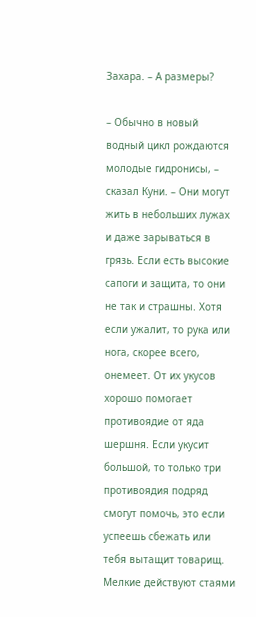Захара. – А размеры?

– Обычно в новый водный цикл рождаются молодые гидронисы, – сказал Куни. – Они могут жить в небольших лужах и даже зарываться в грязь. Если есть высокие сапоги и защита, то они не так и страшны. Хотя если ужалит, то рука или нога, скорее всего, онемеет. От их укусов хорошо помогает противоядие от яда шершня. Если укусит большой, то только три противоядия подряд смогут помочь, это если успеешь сбежать или тебя вытащит товарищ. Мелкие действуют стаями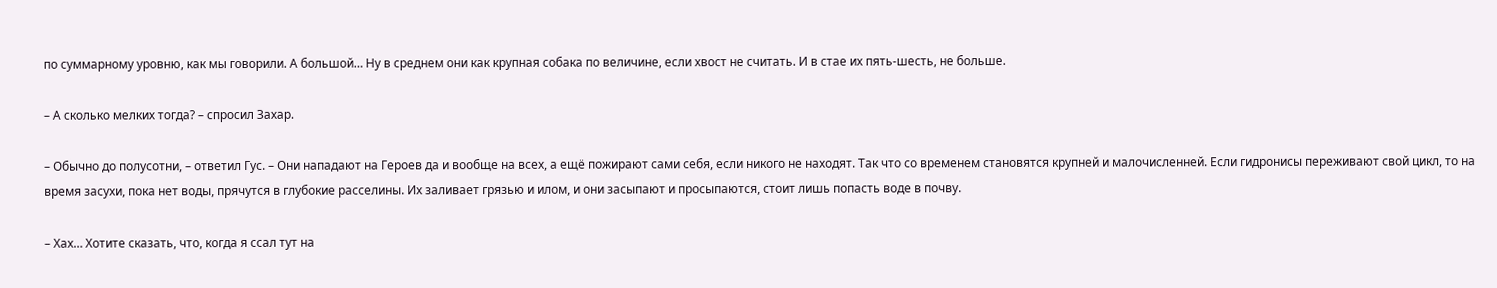по суммарному уровню, как мы говорили. А большой… Ну в среднем они как крупная собака по величине, если хвост не считать. И в стае их пять-шесть, не больше.

– А сколько мелких тогда? – спросил Захар.

– Обычно до полусотни, – ответил Гус. – Они нападают на Героев да и вообще на всех, а ещё пожирают сами себя, если никого не находят. Так что со временем становятся крупней и малочисленней. Если гидронисы переживают свой цикл, то на время засухи, пока нет воды, прячутся в глубокие расселины. Их заливает грязью и илом, и они засыпают и просыпаются, стоит лишь попасть воде в почву.

– Хах… Хотите сказать, что, когда я ссал тут на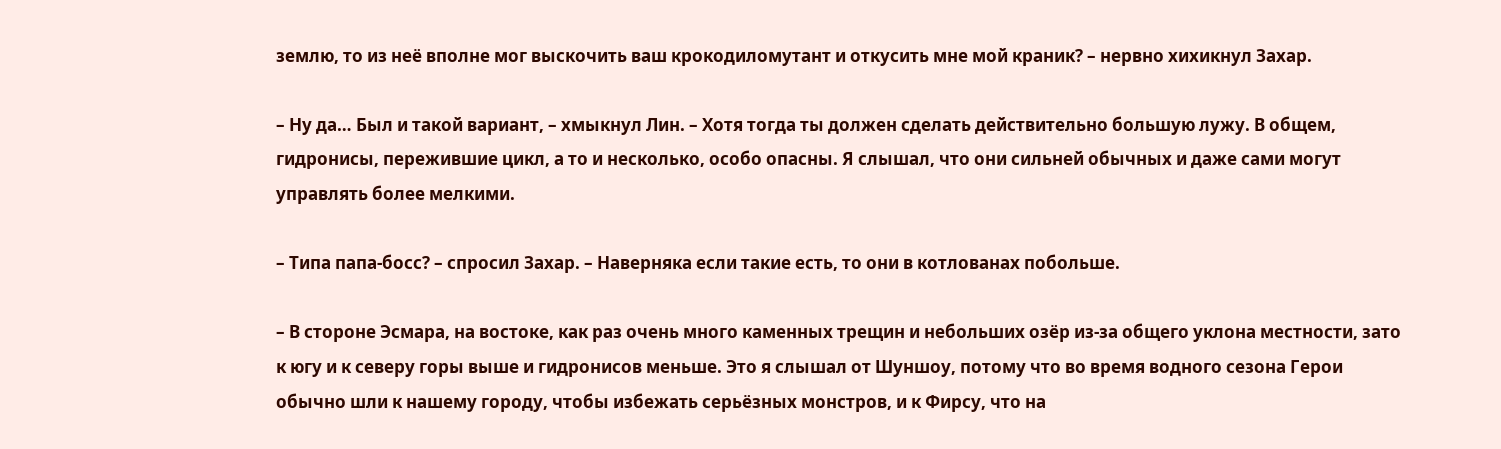землю, то из неё вполне мог выскочить ваш крокодиломутант и откусить мне мой краник? – нервно хихикнул Захар.

– Ну да… Был и такой вариант, – хмыкнул Лин. – Хотя тогда ты должен сделать действительно большую лужу. В общем, гидронисы, пережившие цикл, а то и несколько, особо опасны. Я слышал, что они сильней обычных и даже сами могут управлять более мелкими.

– Типа папа-босс? – спросил Захар. – Наверняка если такие есть, то они в котлованах побольше.

– В стороне Эсмара, на востоке, как раз очень много каменных трещин и небольших озёр из-за общего уклона местности, зато к югу и к северу горы выше и гидронисов меньше. Это я слышал от Шуншоу, потому что во время водного сезона Герои обычно шли к нашему городу, чтобы избежать серьёзных монстров, и к Фирсу, что на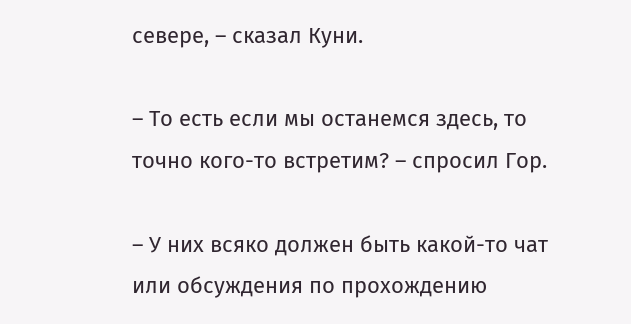севере, – сказал Куни.

– То есть если мы останемся здесь, то точно кого-то встретим? – спросил Гор.

– У них всяко должен быть какой-то чат или обсуждения по прохождению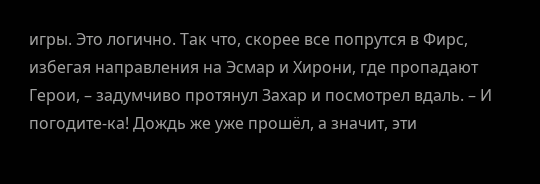игры. Это логично. Так что, скорее все попрутся в Фирс, избегая направления на Эсмар и Хирони, где пропадают Герои, – задумчиво протянул Захар и посмотрел вдаль. – И погодите-ка! Дождь же уже прошёл, а значит, эти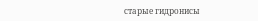старые гидронисы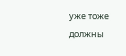уже тоже должны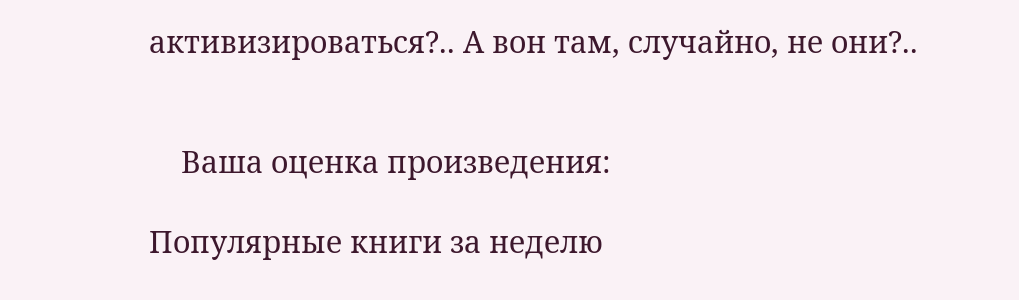активизироваться?.. А вон там, случайно, не они?..


    Ваша оценка произведения:

Популярные книги за неделю